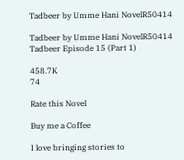Tadbeer by Umme Hani NovelR50414

Tadbeer by Umme Hani NovelR50414 Tadbeer Episode 15 (Part 1)

458.7K
74

Rate this Novel

Buy me a Coffee

I love bringing stories to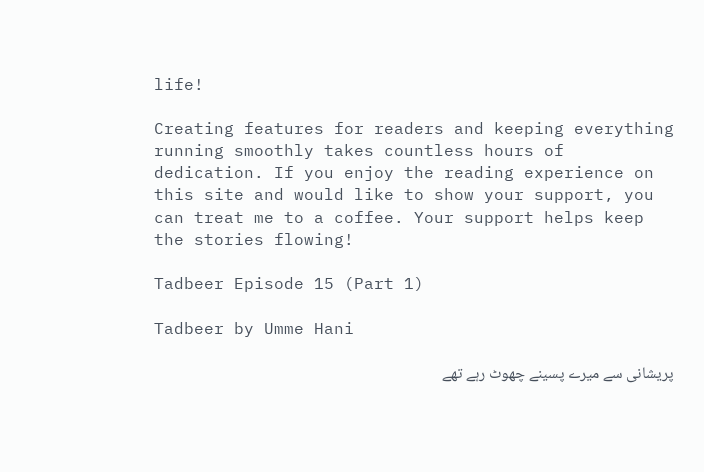life!

Creating features for readers and keeping everything running smoothly takes countless hours of dedication. If you enjoy the reading experience on this site and would like to show your support, you can treat me to a coffee. Your support helps keep the stories flowing!

Tadbeer Episode 15 (Part 1)

Tadbeer by Umme Hani

پریشانی سے میرے پسینے چھوٹ رہے تھے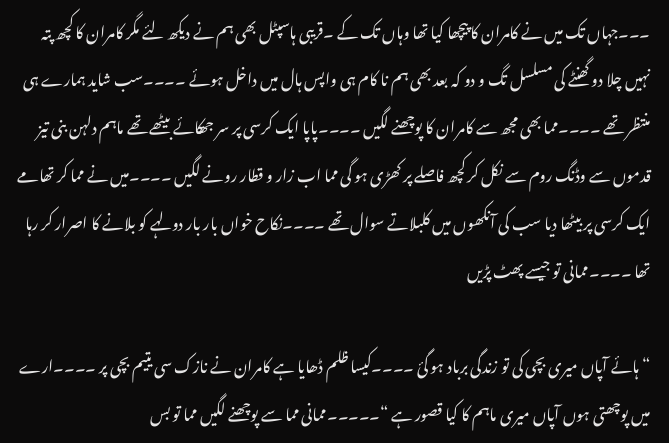۔۔۔جہاں تک میں نے کامران کا پیچھا کیا تھا وہاں تک کے ۔قریبی ہاسپٹل بھی ہم نے دیکھ لئے مگر کامران کا کچھ پتہ نہیں چلا دو گھنٹے کی مسلسل تگ و دو کہ بعد بھی ہم نا کام ہی واپس ہال میں داخل ہوئے ۔۔۔۔سب شاید ہمارے ہی منتظر تھے ۔۔۔۔مما بھی مجھ سے کامران کا پوچھنے لگیں ۔۔۔۔پاپا ایک کرسی پر سر جھکائے بیٹھے تھے ماہم دلہن بنی تیز قدموں سے وڈنگ روم سے نکل کر کچھ فاصلے پر کھڑی ہو گی مما اب زار و قطار رونے لگیں ۔۔۔۔میں نے مما کر تھامے ایک کرسی پر بیٹھا دیا سب کی آنکھوں میں کلبلاتے سوال تھے ۔۔۔۔نکاح خواں بار بار دولہے کو بلانے کا اصرار کر رہا تھا ۔۔۔۔ممانی تو جیسے پھٹ پڑیں

“ہائے آپاں میری بچی کی تو زندگی برباد ہو گئ ۔۔۔۔کیسا ظلم ڈھایا ہے کامران نے نازک سی یتیم بچی پر ۔۔۔۔ارے میں پوچھتی ہوں آپاں میری ماہم کا کیا قصور ہے “۔۔۔۔۔ممانی مما سے پوچھنے لگیں مما تو بس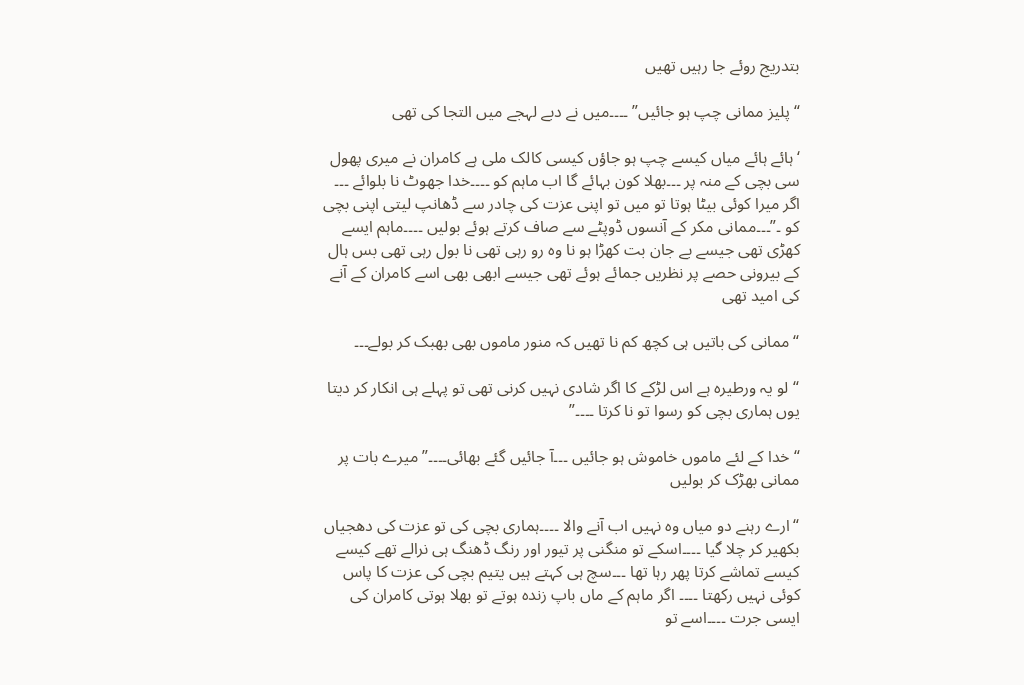بتدریج روئے جا رہیں تھیں

“پلیز ممانی چپ ہو جائیں” ۔۔۔۔میں نے دبے لہجے میں التجا کی تھی

‘ہائے ہائے میاں کیسے چپ ہو جاؤں کیسی کالک ملی ہے کامران نے میری پھول سی بچی کے منہ پر ۔۔۔بھلا کون بہائے گا اب ماہم کو ۔۔۔۔خدا جھوٹ نا بلوائے ۔۔۔ اگر میرا کوئی بیٹا ہوتا تو میں تو اپنی عزت کی چادر سے ڈھانپ لیتی اپنی بچی کو ۔”۔۔۔ممانی مکر کے آنسوں ڈوپٹے سے صاف کرتے ہوئے بولیں ۔۔۔۔ماہم ایسے کھڑی تھی جیسے بے جان بت کھڑا ہو نا وہ رو رہی تھی نا بول رہی تھی بس ہال کے بیرونی حصے پر نظریں جمائے ہوئے تھی جیسے ابھی بھی اسے کامران کے آنے کی امید تھی

“ممانی کی باتیں ہی کچھ کم نا تھیں کہ منور ماموں بھی بھبک کر بولے۔۔۔

“لو یہ ورطیرہ ہے اس لڑکے کا اگر شادی نہیں کرنی تھی تو پہلے ہی انکار کر دیتا یوں ہماری بچی کو رسوا تو نا کرتا ۔۔۔۔”

“خدا کے لئے ماموں خاموش ہو جائیں ۔۔۔آ جائیں گئے بھائی۔۔۔۔”میرے بات پر ممانی بھڑک کر بولیں

“ارے رہنے دو میاں وہ نہیں اب آنے والا ۔۔۔۔ہماری بچی کی تو عزت کی دھجیاں بکھیر کر چلا گیا ۔۔۔۔اسکے تو منگنی پر تیور اور رنگ ڈھنگ ہی نرالے تھے کیسے کیسے تماشے کرتا پھر رہا تھا ۔۔۔سچ ہی کہتے ہیں یتیم بچی کی عزت کا پاس کوئی نہیں رکھتا ۔۔۔۔ اگر ماہم کے ماں باپ زندہ ہوتے تو بھلا ہوتی کامران کی ایسی جرت ۔۔۔۔اسے تو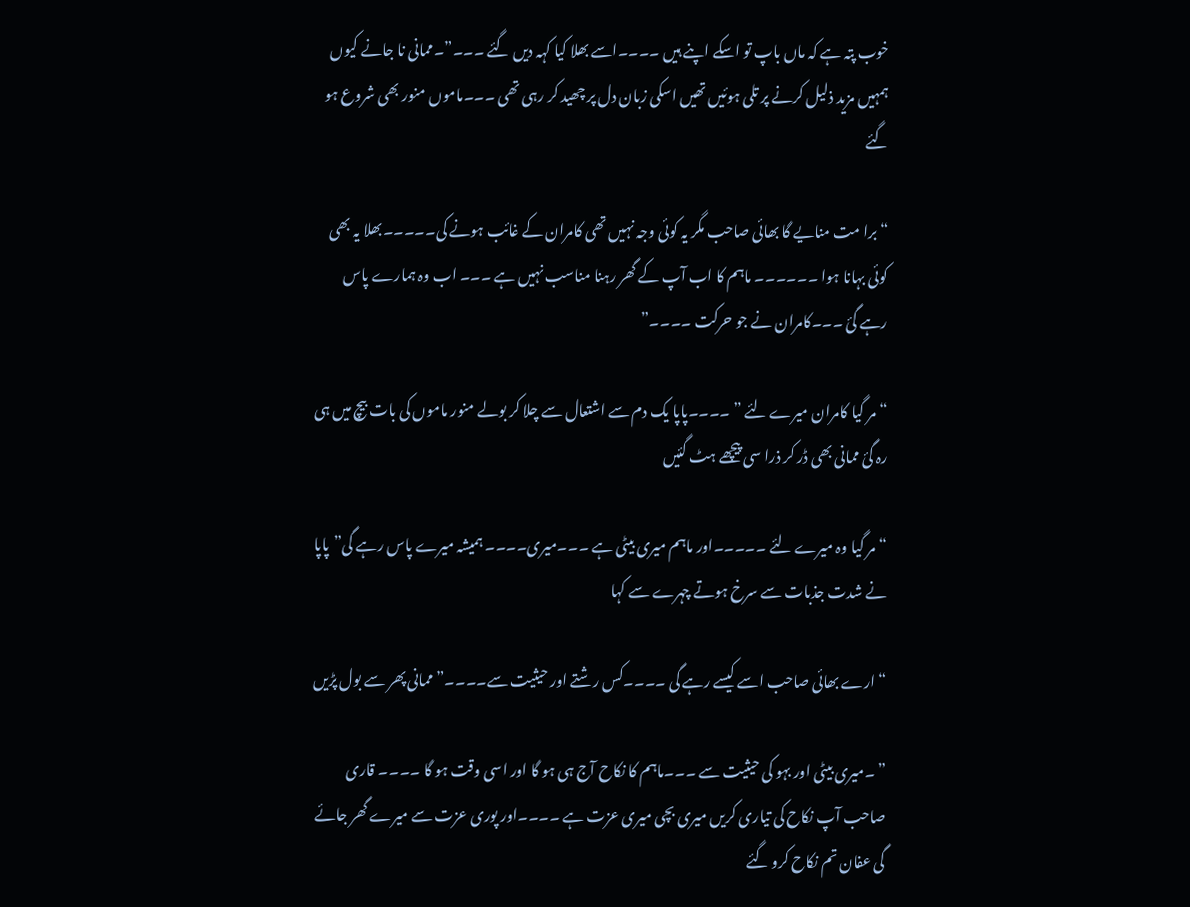خوب پتہ ہے کہ ماں باپ تو اسکے اپنے ہیں ۔۔۔۔اسے بھلا کیا کہہ دیں گئے ۔۔۔”۔ممانی نا جانے کیوں ہمہیں مزید ذلیل کرنے پر تلی ہوئیں تھیں اسکی زبان دل پر چھید کر رہی تھی ۔۔۔ماموں منور بھی شروع ہو گئے

“برا مت منایے گا بھائی صاحب مگر یہ کوئی وجہ نہیں تھی کامران کے غائب ہونے کی۔۔۔۔۔بھلا یہ بھی کوئی بہانا ہوا ۔۔۔۔۔۔ ماہم کا اب آپ کے گھر رہنا مناسب نہیں ہے ۔۔۔ اب وہ ہمارے پاس رہے گئ ۔۔۔کامران نے جو حرکت ۔۔۔۔”

“مر گیا کامران میرے لئے ” ۔۔۔۔پاپا یک دم سے اشتعال سے چلا کر بولے منور ماموں کی بات بیچ میں ہی رہ گئ ممانی بھی ڈر کر ذرا سی پیچھے ہٹ گئیں

“مر گیا وہ میرے لئے ۔۔۔۔۔اور ماہم میری بیٹی ہے ۔۔۔میری۔۔۔۔ ہمیشہ میرے پاس رہے گی”پاپا نے شدت جذبات سے سرخ ہوتے چہرے سے کہا

“ارے بھائی صاحب اسے کیسے رہے گی ۔۔۔۔کس رشتے اور حیثیت سے۔۔۔۔”ممانی پھر سے بول پڑیں

” ۔میری بیٹی اور بہو کی حیثیت سے ۔۔۔ماہم کا نکاح آج ہی ہو گا اور اسی وقت ہو گا ۔۔۔۔ قاری صاحب آپ نکاح کی تیاری کریں میری بچی میری عزت ہے ۔۔۔۔اور پوری عزت سے میرے گھر جائے گی عفان تم نکاح کرو گئے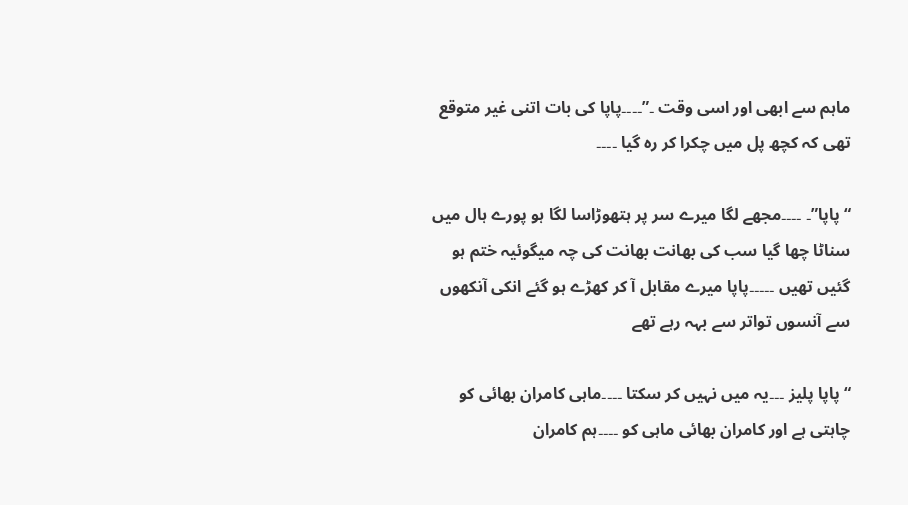ماہم سے ابھی اور اسی وقت ۔”۔۔۔۔پاپا کی بات اتنی غیر متوقع تھی کہ کچھ پل میں چکرا کر رہ گیا ۔۔۔۔

“پاپا”۔ ۔۔۔۔مجھے لگا میرے سر پر ہتھوڑاسا لگا ہو پورے ہال میں سناٹا چھا گیا سب کی بھانت بھانت کی چہ میگوئیہ ختم ہو گئیں تھیں ۔۔۔۔۔پاپا میرے مقابل آ کر کھڑے ہو گئے انکی آنکھوں سے آنسوں تواتر سے بہہ رہے تھے

“پاپا پلیز ۔۔۔یہ میں نہیں کر سکتا ۔۔۔۔ماہی کامران بھائی کو چاہتی ہے اور کامران بھائی ماہی کو ۔۔۔۔ہم کامران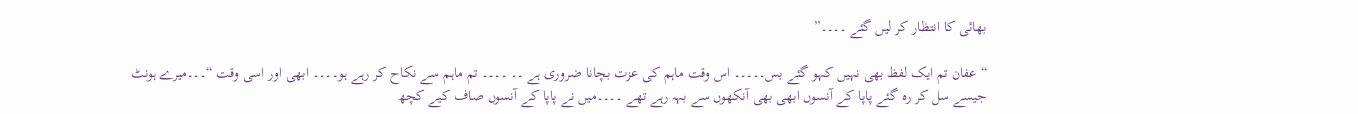بھائی کا انتظار کر لیں گئے ۔۔۔۔”

“عفان تم ایک لفظ بھی نہیں کہو گئے بس۔۔۔۔۔ اس وقت ماہم کی عزت بچانا ضروری ہے ۔۔ ۔۔۔۔ تم ماہم سے نکاح کر رہے ہو۔۔۔۔ ابھی اور اسی وقت “۔۔۔میرے ہونٹ جیسے سل کر رہ گئے پاپا کے آنسوں ابھی بھی آنکھوں سے بہہ رہے تھے ۔۔۔۔میں نے پاپا کے آنسوں صاف کیے کچھ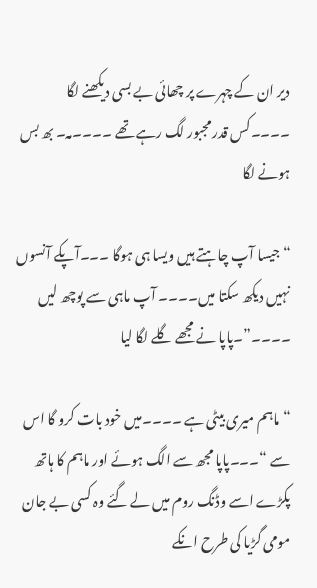دیر ان کے چہرے پر چھائی بے بسی دیکھنے لگا ۔۔۔۔کس قدر مجبور لگ رہے تھے ۔۔۔۔مہ۔ بھ بس ہونے لگا

“جیسا آپ چاہتے ہیں ویسا ہی ہوگا ۔۔۔آپکے آنسوں نہیں دیکھ سکتا میں۔۔۔۔ آپ ماہی سے پوچھ لیں ۔۔۔۔”۔پاپا نے مجھے گلے لگا لیا

“ماہم میری بیٹی ہے ۔۔۔۔میں خود بات کرو گا اس سے “۔۔۔پاپا مجھ سے الگ ہوئے اور ماہم کا ہاتھ پکڑے اسے وڈنگ روم میں لے گئے وہ کسی بے جان مومی گڑیا کی طرح انکے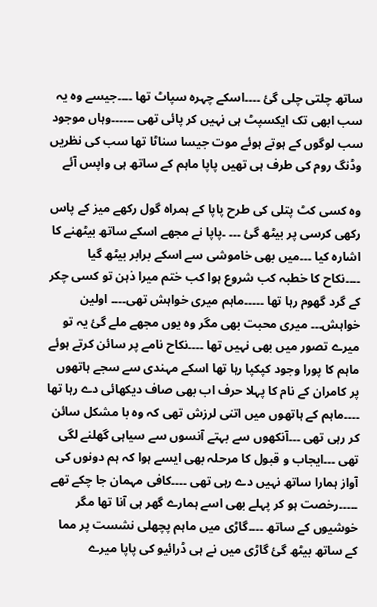ساتھ چلتی چلی گئ ۔۔۔۔اسکے چہرہ سپاٹ تھا ۔۔۔۔جیسے وہ یہ سب ابھی تک ایکسپٹ ہی نہیں کر پائی تھی ۔۔۔۔۔۔وہاں موجود سب لوگوں کے ہوتے ہوئے موت جیسا سناٹا تھا سب کی نظریں وڈنگ روم کی طرف ہی تھیں پاپا ماہم کے ساتھ ہی واپس آئے

وہ کسی کٹ پتلی کی طرح پاپا کے ہمراہ گول رکھے میز کے پاس رکھی کرسی پر بیٹھ گئ ۔۔۔ ۔پاپا نے مجھے اسکے ساتھ بیٹھنے کا اشارہ کیا ۔۔۔میں بھی خاموشی سے اسکے برابر بیٹھ گیا ۔۔۔۔نکاح کا خطبہ کب شروع ہوا کب ختم میرا ذہن تو کسی چکر کے گرد گھوم رہا تھا ۔۔۔۔۔ماہم میری خواہش تھی۔۔۔۔ اولین خواہش۔۔۔ میری محبت بھی مگر وہ یوں مجھے ملے گئ یہ تو میرے تصور میں بھی نہیں تھا ۔۔۔۔نکاح نامے پر سائن کرتے ہوئے ماہم کا پورا وجود کپکپا رہا تھا اسکے مہندی سے سجے ہاتھوں پر کامران کے نام کا پہلا حرف اب بھی صاف دیکھائی دے رہا تھا ۔۔۔۔ماہم کے ہاتھوں میں اتنی لرزش تھی کہ وہ با مشکل سائن کر رہی تھی ۔۔۔آنکھوں سے بہتے آنسوں سے سیاہی گھلنے لگی تھی ۔۔۔ایجاب و قبول کا مرحلہ بھی ایسے ہوا کہ ہم دونوں کی آواز ہمارا ساتھ نہیں دے رہی تھی ۔۔۔۔کافی مہمان جا چکے تھے ۔۔۔۔۔رخصت ہو کر پہلے بھی اسے ہمارے گھر ہی آنا تھا مگر خوشیوں کے ساتھ ۔۔۔۔گاڑی میں ماہم پچھلی نشست پر مما کے ساتھ بیٹھ گئ گاڑی میں نے ہی ڈرائیو کی پاپا میرے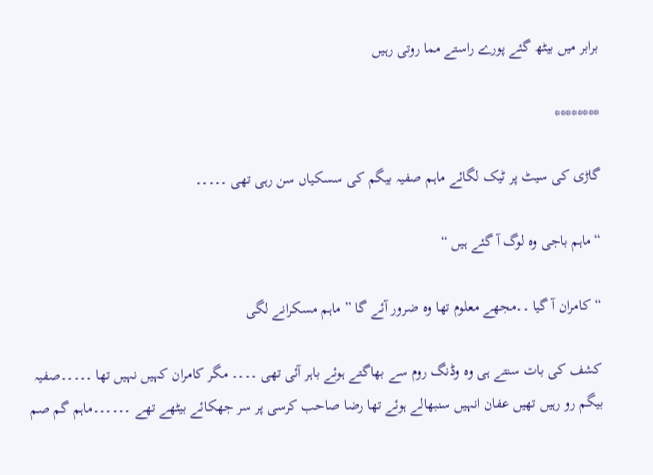برابر میں بیٹھ گئے پورے راستے مما روتی رہیں

********

گاڑی کی سیٹ پر ٹیک لگائے ماہم صفیہ بیگم کی سسکیاں سن رہی تھی ۔۔۔۔۔

“ماہم باجی وہ لوگ آ گئے ہیں “

“کامران آ گیا ۔۔مجھے معلوم تھا وہ ضرور آئے گا ” ماہم مسکرانے لگی

کشف کی بات سنتے ہی وہ وڈنگ روم سے بھاگتے ہوئے باہر آئی تھی ۔۔۔۔ مگر کامران کہیں نہیں تھا ۔۔۔۔۔صفیہ بیگم رو رہیں تھیں عفان انہیں سنبھالے ہوئے تھا رضا صاحب کرسی پر سر جھکائے بیٹھے تھے ۔۔۔۔۔۔ماہم گم صم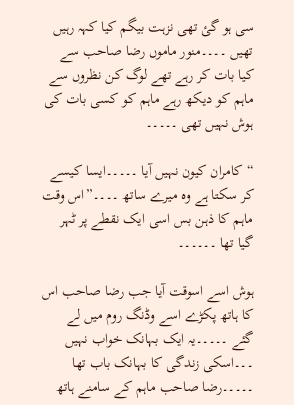سی ہو گئ تھی نزہت بیگم کیا کہہ رہیں تھیں ۔۔۔۔منور ماموں رضا صاحب سے کیا بات کر رہے تھے لوگ کن نظروں سے ماہم کو دیکھ رہے ماہم کو کسی بات کی ہوش نہیں تھی ۔۔۔۔۔

“کامران کیون نہیں آیا ۔۔۔۔۔ایسا کیسے کر سکتا ہے وہ میرے ساتھ ۔۔۔۔”اس وقت ماہم کا ذہن بس اسی ایک نقطے پر ٹہر گیا تھا ۔۔۔۔۔۔

ہوش اسے اسوقت آیا جب رضا صاحب اس کا ہاتھ پکڑے اسے وڈنگ روم میں لے گئے ۔۔۔۔۔یہ ایک بہانک خواب نہیں ۔۔۔اسکی زندگی کا بہانک باب تھا ۔۔۔۔۔رضا صاحب ماہم کے سامنے ہاتھ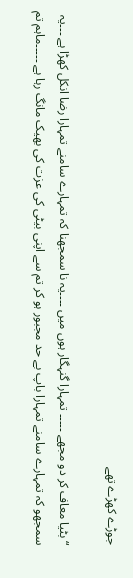جوڑے کھڑے تھے

“بٹیا معاف کر دو مجھے ۔۔۔۔۔ تمہارا گنہگار ہوں میں ۔۔۔۔یہ نا سمجھنا کہ تمہارے سامنے تمہارا رضا انکل کھڑا ہے ۔۔۔یہ سمجھو کہ تمہارے سامنے تمہارا باپ بے حد مجبور ہو کر تم سے اپنی بیٹی کی عزت کی بھیک مانگ رہا ہے ۔۔۔۔۔ماہم تم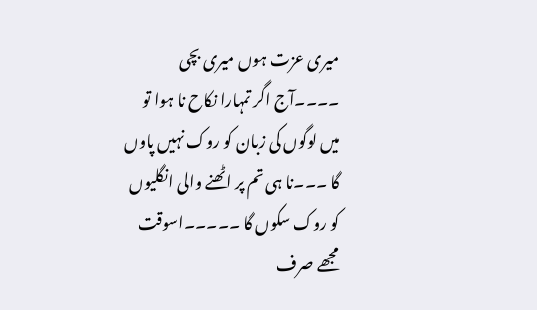میری عزت ہوں میری بچی ۔۔۔۔آج اگر تمہارا نکاح نا ہوا تو میں لوگوں کی زبان کو روک نہیں پاوں گا ۔۔۔نا ہی تم پر اٹھنے والی انگلیوں کو روک سکوں گا ۔۔۔۔۔اسوقت مجھے صرف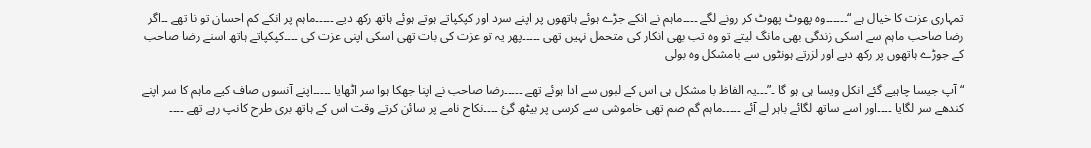تمہاری عزت کا خیال ہے “۔۔۔۔۔۔وہ پھوٹ پھوٹ کر رونے لگے ۔۔۔۔ماہم نے انکے جڑے ہوئے ہاتھوں پر اپنے سرد اور کپکپاتے ہوتے ہوئے ہاتھ رکھ دیے ۔۔۔۔۔ماہم پر انکے کم احسان تو نا تھے ۔۔اگر رضا صاحب ماہم سے اسکی زندگی بھی مانگ لیتے تو وہ تب بھی انکار کی متحمل نہیں تھی ۔۔۔۔۔پھر یہ تو عزت کی بات تھی اسکی اپنی عزت کی ۔۔۔۔کپکپاتے ہاتھ اسنے رضا صاحب کے جوڑے ہاتھوں پر رکھ دیے اور لزرتے ہونٹوں سے بامشکل وہ بولی

“آپ جیسا چاہیے گئے انکل ویسا ہی ہو گا ۔”۔۔۔یہ الفاظ با مشکل ہی اس کے لبوں سے ادا ہوئے تھے ۔۔۔۔۔رضا صاحب نے اپنا جھکا ہوا سر اٹھایا ۔۔۔۔۔اپنے آنسوں صاف کیے ماہم کا سر اپنے کندھے سر لگایا ۔۔۔۔اور اسے ساتھ لگائے باہر لے آئے ۔۔۔۔۔ماہم گم صم تھی خاموشی سے کرسی پر بیٹھ گئ ۔۔۔۔نکاح نامے پر سائن کرتے وقت اس کے ہاتھ بری طرح کانپ رہے تھے ۔۔۔۔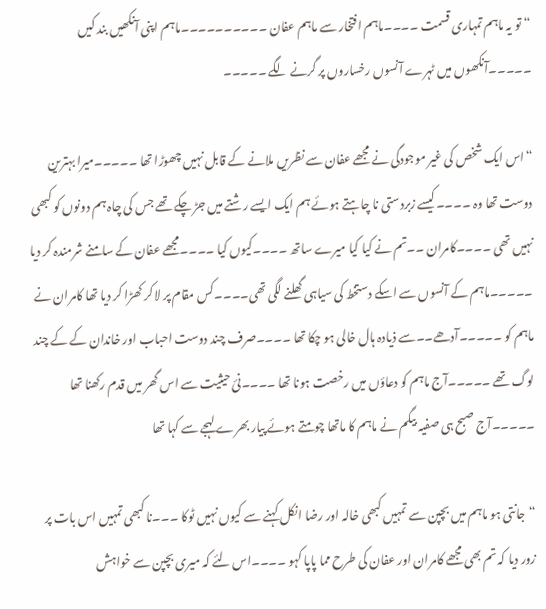“تو یہ ماہم تمہاری قسمت ۔۔۔۔ماہم افتخار سے ماہم عفان ۔۔۔۔۔۔۔۔۔۔ماہم اپنی آنکھیں بند کیں ۔۔۔۔۔آنکھوں میں ٹہرے آنسوں رخساروں پر گرنے لگے ۔۔۔۔۔

“اس ایک شخص کی غیر موجودگی نے مجھے عفان سے نظریں ملانے کے قابل نہیں چھوڑا تھا ۔۔۔۔۔میرا بہترین دوست تھا وہ ۔۔۔۔کیسے زبردستی نا چاہتے ہوئے ہم ایک ایسے رشتے میں جڑ چکے تھے جس کی چاہ ہم دونوں کو کبھی نہیں تھی ۔۔۔۔کامران ۔۔تم نے کیا کیا میرے ساتھ ۔۔۔۔کیوں کیا ۔۔۔۔مجھے عفان کے سامنے شرمندہ کر دیا ۔۔۔۔۔ماہم کے آنسوں سے اسکے دستخط کی سیاہی گھلنے لگی تھی۔۔۔۔کس مقام پر لا کر کھڑا کر دیا تھا کامران نے ماہم کو ۔۔۔۔۔آدھے۔۔سے ذیادہ ہال خالی ہو چکا تھا ۔۔۔۔صرف چند دوست احباب اور خاندان کے کے چند لوگ تھے ۔۔۔۔۔آج ماہم کو دعاؤں میں رخصت ہونا تھا ۔۔۔۔نئ حیثیت سے اس گھر میں قدم رکھنا تھا ۔۔۔۔۔آج صبح ہی صفیہ بیگم نے ماہم کا ماتھا چومتے ہوئے پیار بھرے لہجے سے کہا تھا

“جانتی ہو ماہم میں بچپن سے تمہیں کبھی خالہ اور رضا انکل کہنے سے کیوں نہیں ٹوکا ۔۔۔نا کبھی تمہیں اس بات پر زور دیا کہ تم بھی مجھے کامران اور عفان کی طرح مما پاپا کہو ۔۔۔۔اس لئے کہ میری بچپن سے خواہش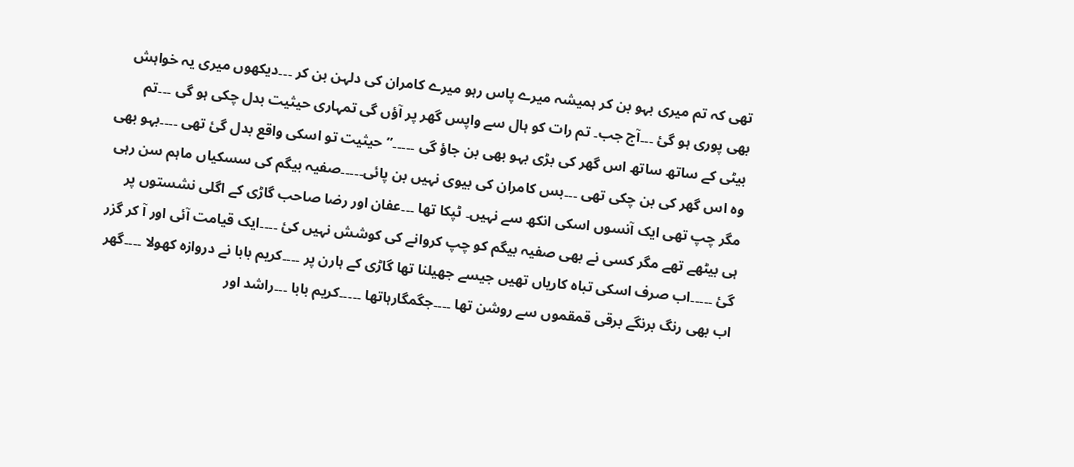تھی کہ تم میری بہو بن کر ہمیشہ میرے پاس رہو میرے کامران کی دلہن بن کر ۔۔۔دیکھوں میری یہ خواہش بھی پوری ہو گئ ۔۔۔آج جب۔ تم رات کو ہال سے واپس گھر پر آؤں گی تمہاری حیثیت بدل چکی ہو گی ۔۔۔تم بیٹی کے ساتھ ساتھ اس گھر کی بڑی بہو بھی بن جاؤ گی ۔۔۔۔۔”حیثیت تو اسکی واقع بدل گئ تھی ۔۔۔۔بہو بھی وہ اس گھر کی بن چکی تھی ۔۔۔بس کامران کی بیوی نہیں بن پائی۔۔۔۔۔صفیہ بیگم کی سسکیاں ماہم سن رہی مگر چپ تھی ایک آنسوں اسکی انکھ سے نہیں۔ ٹپکا تھا ۔۔۔عفان اور رضا صاحب گاڑی کے اگلی نشستوں پر ہی بیٹھے تھے مگر کسی نے بھی صفیہ بیگم کو چپ کروانے کی کوشش نہیں کئ ۔۔۔۔ایک قیامت آئی اور آ کر گزر گئ ۔۔۔۔۔اب صرف اسکی تباہ کاریاں تھیں جیسے جھیلنا تھا گاڑی کے ہارن پر ۔۔۔۔کریم بابا نے دروازہ کھولا ۔۔۔۔گھر اب بھی رنگ برنگے برقی قمقموں سے روشن تھا ۔۔۔۔جگمگارہاتھا ۔۔۔۔۔کریم بابا ۔۔۔راشد اور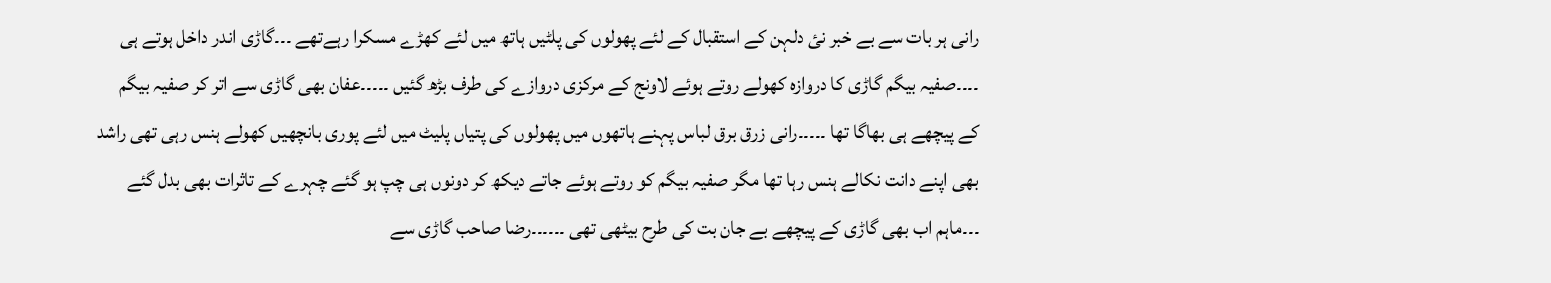رانی ہر بات سے بے خبر نئ دلہن کے استقبال کے لئے پھولوں کی پلٹیں ہاتھ میں لئے کھڑے مسکرا رہےتھے ۔۔۔گاڑی اندر داخل ہوتے ہی ۔۔۔۔صفیہ بیگم گاڑی کا دروازہ کھولے روتے ہوئے لاونج کے مرکزی دروازے کی طرف بڑھ گئیں ۔۔۔۔۔عفان بھی گاڑی سے اتر کر صفیہ بیگم کے پیچھے ہی بھاگا تھا ۔۔۔۔۔رانی زرق برق لباس پہنے ہاتھوں میں پھولوں کی پتیاں پلیٹ میں لئے پوری بانچھیں کھولے ہنس رہی تھی راشد بھی اپنے دانت نکالے ہنس رہا تھا مگر صفیہ بیگم کو روتے ہوئے جاتے دیکھ کر دونوں ہی چپ ہو گئے چہرے کے تاثرات بھی بدل گئے ۔۔۔ماہم اب بھی گاڑی کے پیچھے بے جان بت کی طرح بیٹھی تھی ۔۔۔۔۔۔رضا صاحب گاڑی سے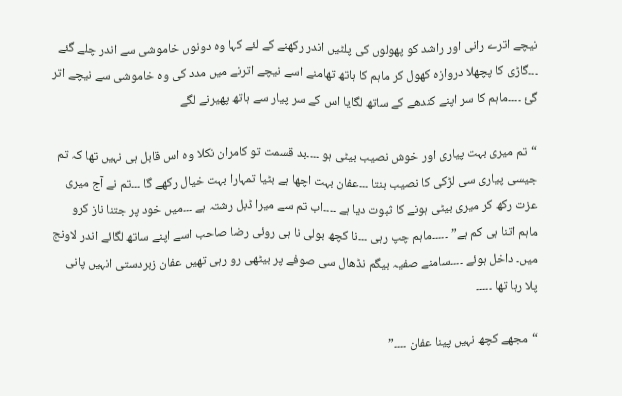نیچے اترے رانی اور راشد کو پھولوں کی پلٹیں اندر رکھنے کے لئے کہا وہ دونوں خاموشی سے اندر چلے گئے ۔۔۔گاڑی کا پچھلا دروازہ کھول کر ماہم کا ہاتھ تھامنے اسے نیچے اترنے میں مدد کی وہ خاموشی سے نیچے اتر گئ ۔۔۔۔ماہم کا سر اپنے کندھے کے ساتھ لگایا اس کے سر پیار سے ہاتھ پھیرنے لگے

“تم میری بہت پیاری اور خوش نصیب بیٹی ہو ۔۔۔۔بد قسمت تو کامران نکلا وہ اس قابل ہی نہیں تھا کہ تم جیسی پیاری سی لڑکی کا نصیب بنتا ۔۔۔عفان بہت اچھا ہے بٹیا تمہارا بہت خیال رکھے گا ۔۔۔تم نے آج میری عزت رکھ کر میری بیٹی ہونے کا ثبوت دیا ہے ۔۔۔۔اب تم سے میرا ڈبل رشتہ ہے ۔۔۔میں خود پر جتنا ناز کرو ماہم اتنا ہی کم ہے” ۔۔۔۔۔ماہم چپ رہی ۔۔۔نا کچھ بولی نا ہی روئی رضا صاحب اسے اپنے ساتھ لگائے اندر لاونج میں۔ داخل ہوئے ۔۔۔۔سامنے صفیہ بیگم نڈھال سی صوفے پر بیٹھی رو رہی تھیں عفان زبردستی انہیں پانی پلا رہا تھا ۔۔۔۔۔

“مجھے کچھ نہیں پینا عفان ۔۔۔۔”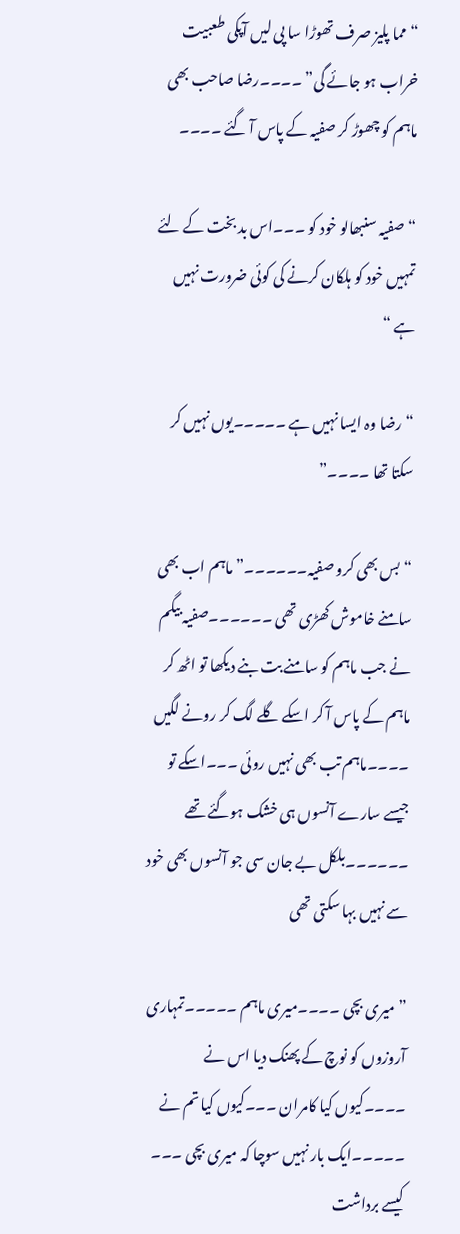“مما پلیز صرف تھوڑا سا پی لیں آپکی طعبیت خراب ہو جائے گی” ۔۔۔۔رضا صاحب بھی ماہم کو چھوڑ کر صفیہ کے پاس آ گئے ۔۔۔۔

“صفیہ سنبھالو خود کو ۔۔۔اس بد بخت کے لئے تمہیں خود کو ہلکان کرنے کی کوئی ضرورت نہیں ہے “

“رضا وہ ایسا نہیں ہے ۔۔۔۔۔یوں نہیں کر سکتا تھا ۔۔۔۔”

“بس بھی کرو صفیہ۔۔۔۔۔۔”ماہم اب بھی سامنے خاموش کھڑی تھی ۔۔۔۔۔۔صفیہ بیگم نے جب ماہم کو سامنے بت بنے دیکھا تو اٹھ کر ماہم کے پاس آ کر اسکے گلے لگ کر رونے لگیں ۔۔۔۔ماہم تب بھی نہیں روئی ۔۔۔اسکے تو جیسے سارے آنسوں ہی خشک ہوگئے تھے ۔۔۔۔۔۔بلکل بے جان سی جو آنسوں بھی خود سے نہیں بہا سکتی تھی

” میری بچی ۔۔۔۔میری ماہم ۔۔۔۔۔تمہاری آروزوں کو نوچ کے پھنک دیا اس نے ۔۔۔۔کیوں کیا کامران ۔۔۔کیوں کیا تم نے ۔۔۔۔۔ایک بار نہیں سوچا کہ میری بچی ۔۔۔ کیسے برداشت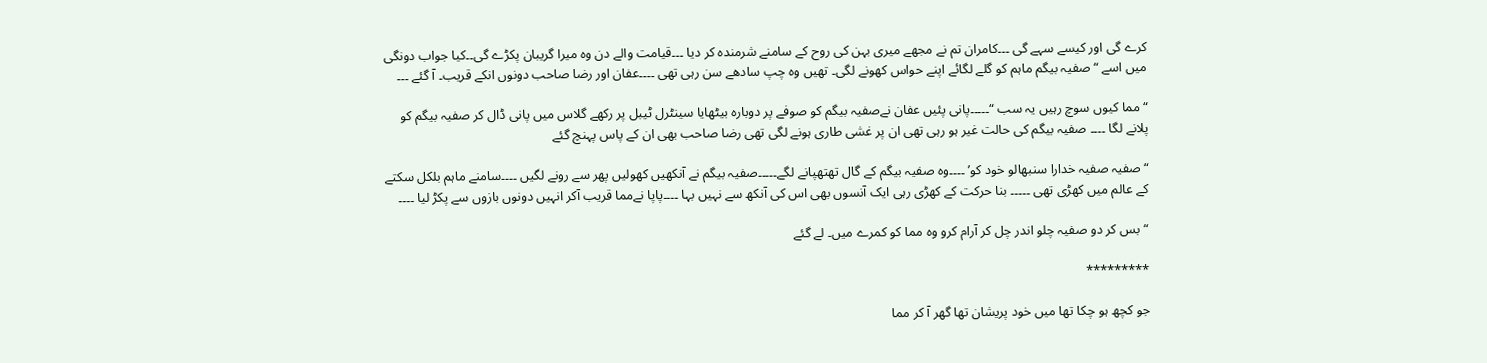کرے گی اور کیسے سہے گی ۔۔۔کامران تم نے مجھے میری بہن کی روح کے سامنے شرمندہ کر دیا ۔۔۔قیامت والے دن وہ میرا گریبان پکڑے گی۔۔کیا جواب دونگی میں اسے “صفیہ بیگم ماہم کو گلے لگائے اپنے حواس کھونے لگی۔ تھیں وہ چپ سادھے سن رہی تھی ۔۔۔۔عفان اور رضا صاحب دونوں انکے قریب۔ آ گئے ۔۔۔

“مما کیوں سوچ رہیں یہ سب “۔۔۔۔۔پانی پئیں عفان نےصفیہ بیگم کو صوفے پر دوبارہ بیٹھایا سینٹرل ٹیبل پر رکھے گلاس میں پانی ڈال کر صفیہ بیگم کو پلانے لگا ۔۔۔۔ صفیہ بیگم کی حالت غیر ہو رہی تھی ان پر غشی طاری ہونے لگی تھی رضا صاحب بھی ان کے پاس پہنچ گئے

“صفیہ صفیہ خدارا سنبھالو خود کو’ ۔۔۔۔وہ صفیہ بیگم کے گال تھتھپانے لگے۔۔۔۔۔صفیہ بیگم نے آنکھیں کھولیں پھر سے رونے لگیں ۔۔۔۔سامنے ماہم بلکل سکتے کے عالم میں کھڑی تھی ۔۔۔۔۔ بنا حرکت کے کھڑی رہی ایک آنسوں بھی اس کی آنکھ سے نہیں بہا ۔۔۔۔پاپا نےمما قریب آکر انہیں دونوں بازوں سے پکڑ لیا ۔۔۔۔

“بس کر دو صفیہ چلو اندر چل کر آرام کرو وہ مما کو کمرے میں۔ لے گئے

*********

جو کچھ ہو چکا تھا میں خود پریشان تھا گھر آ کر مما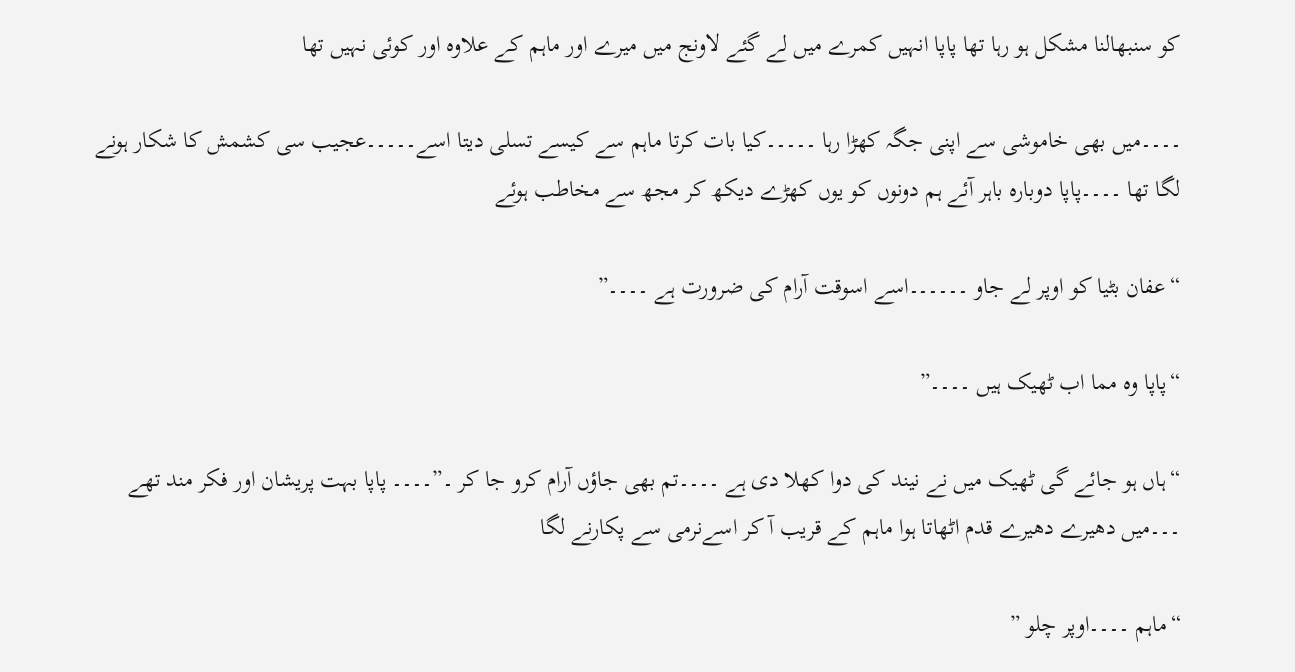کو سنبھالنا مشکل ہو رہا تھا پاپا انہیں کمرے میں لے گئے لاونج میں میرے اور ماہم کے علاوہ اور کوئی نہیں تھا

۔۔۔۔میں بھی خاموشی سے اپنی جگہ کھڑا رہا ۔۔۔۔۔کیا بات کرتا ماہم سے کیسے تسلی دیتا اسے۔۔۔۔۔عجیب سی کشمش کا شکار ہونے لگا تھا ۔۔۔۔پاپا دوبارہ باہر آئے ہم دونوں کو یوں کھڑے دیکھ کر مجھ سے مخاطب ہوئے

“عفان بٹیا کو اوپر لے جاو ۔۔۔۔۔۔اسے اسوقت آرام کی ضرورت ہے ۔۔۔۔”

“پاپا وہ مما اب ٹھیک ہیں ۔۔۔۔”

“ہاں ہو جائے گی ٹھیک میں نے نیند کی دوا کھلا دی ہے ۔۔۔۔تم بھی جاؤں آرام کرو جا کر ۔”۔۔۔۔ پاپا بہت پریشان اور فکر مند تھے ۔۔۔میں دھیرے دھیرے قدم اٹھاتا ہوا ماہم کے قریب آ کر اسےنرمی سے پکارنے لگا

“ماہم ۔۔۔۔اوپر چلو ”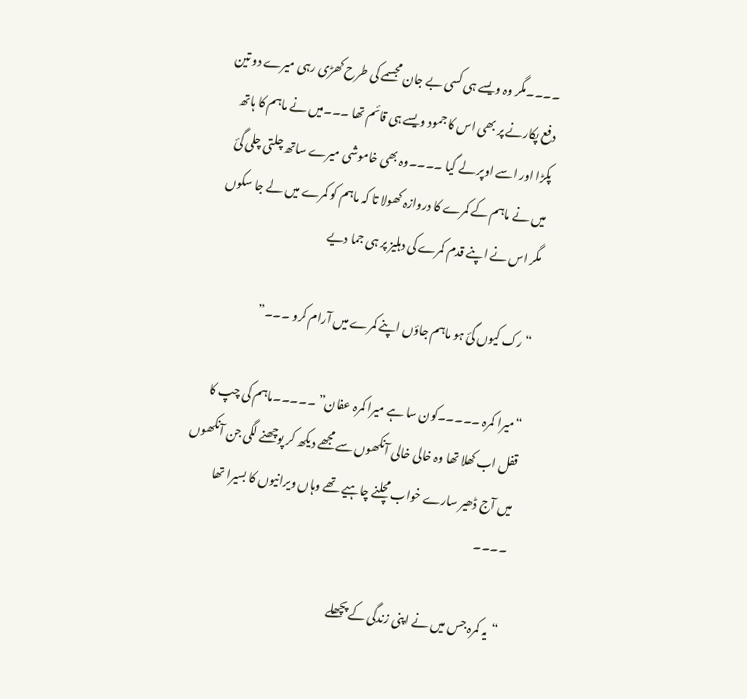۔۔۔۔مگر وہ ویسے ہی کسی بے جان مجسمے کی طرح کھڑی رہی میرے دو تین دفع پکارنے پر بھی اس کا جمود ویسے ہی قائم تھا ۔۔۔میں نے ماہم کا ہاتھ پکڑا اور اسے اوپر لے گیا ۔۔۔۔وہ بھی خاموشی میرے ساتھ چلتی چلی گئ میں نے ماہم کے کمرے کا دروازہ کھولا تا کہ ماہم کو کمرے میں لے جا سکوں مگر اس نے اپنے قدم کمرے کی دہلیز پر ہی جما دیے

“رک کیوں گئ ہو ماہم جاؤں اپنے کمرے میں آرام کرو ۔۔۔”

“میرا کمرہ ۔۔۔۔۔کون سا ہے میرا کمرہ عفان” ۔۔۔۔۔ماہم کی چپ کا قفل اب کھلا تھا وہ خالی خالی آنکھوں سے مجھے دیکھ کر پوچھنے لگی جن آنکھوں میں آج ڈھیر سارے خواب مچلنے چاہیے تھے وہاں ویرانیوں کا بسیرا تھا ۔۔۔۔

“یہ کمرہ جس میں نے اپنی زندگی کے پچھلے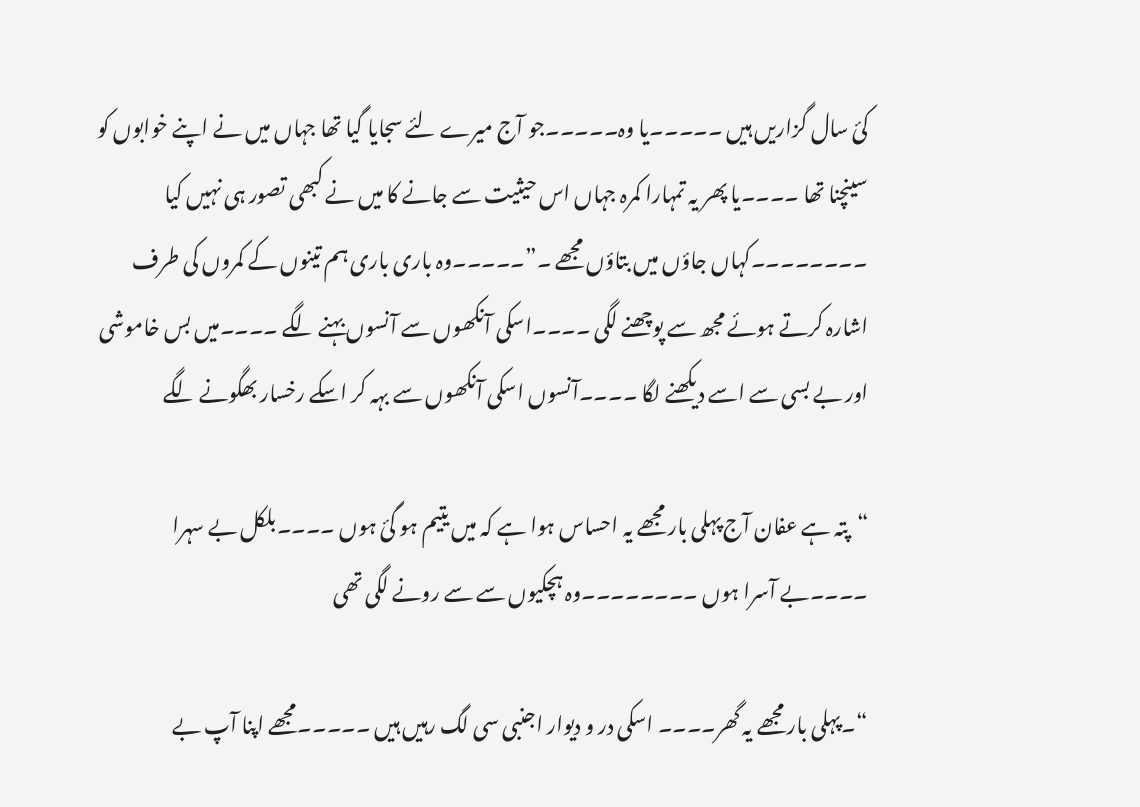کئ سال گزاریں ہیں ۔۔۔۔۔یا وہ۔۔۔۔۔جو آج میرے لئے سجایا گیا تھا جہاں میں نے اپنے خوابوں کو سینچنا تھا ۔۔۔۔یا پھر یہ تمہارا کمرہ جہاں اس حیثیت سے جانے کا میں نے کبھی تصور ہی نہیں کیا ۔۔۔۔۔۔۔۔کہاں جاؤں میں بتاؤں مجھے ۔”۔۔۔۔۔وہ باری باری ہم تینوں کے کمروں کی طرف اشارہ کرتے ہوئے مجھ سے پوچھنے لگی ۔۔۔۔اسکی آنکھوں سے آنسوں بہنے لگے ۔۔۔۔میں بس خاموشی اور بے بسی سے اسے دیکھنے لگا ۔۔۔۔آنسوں اسکی آنکھوں سے بہہ کر اسکے رخسار بھگونے لگے

“پتہ ہے عفان آج پہلی بار مجھے یہ احساس ہوا ہے کہ میں یتیم ہو گئ ہوں ۔۔۔۔بلکل بے سہرا ۔۔۔۔بے آسرا ہوں ۔۔۔۔۔۔۔۔وہ ہچکیوں سے سے رونے لگی تھی

“۔پہلی بار مجھے یہ گھر۔۔۔۔ اسکی در و دیوار اجنبی سی لگ رہیں ہیں ۔۔۔۔۔مجھے اپنا آپ بے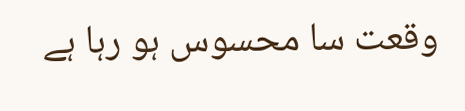وقعت سا محسوس ہو رہا ہے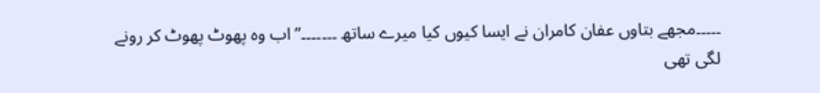۔۔۔۔۔مجھے بتاوں عفان کامران نے ایسا کیوں کیا میرے ساتھ ۔۔۔۔۔۔۔”اب وہ پھوٹ پھوٹ کر رونے لگی تھی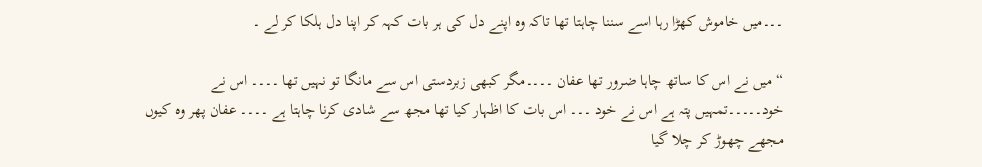۔۔۔میں خاموش کھڑا رہا اسے سننا چاہتا تھا تاکہ وہ اپنے دل کی ہر بات کہہ کر اپنا دل ہلکا کر لے ۔

“میں نے اس کا ساتھ چاہا ضرور تھا عفان ۔۔۔۔مگر کبھی زبردستی اس سے مانگا تو نہیں تھا ۔۔۔۔ اس نے خود۔۔۔۔۔تمہیں پتہ ہے اس نے خود ۔۔۔ اس بات کا اظہار کیا تھا مجھ سے شادی کرنا چاہتا ہے ۔۔۔۔ عفان پھر وہ کیوں مجھے چھوڑ کر چلا گیا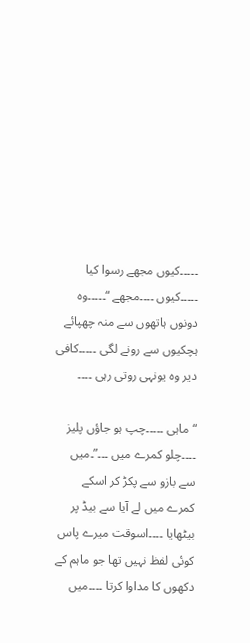۔۔۔۔۔کیوں مجھے رسوا کیا ۔۔۔۔۔کیوں ۔۔۔۔مجھے “۔۔۔۔۔وہ دونوں ہاتھوں سے منہ چھپائے ہچکیوں سے رونے لگی ۔۔۔۔۔کافی دیر وہ یونہی روتی رہی ۔۔۔۔

“ماہی ۔۔۔۔۔چپ ہو جاؤں پلیز ۔۔۔۔چلو کمرے میں ۔۔۔”۔میں سے بازو سے پکڑ کر اسکے کمرے میں لے آیا سے بیڈ پر بیٹھایا ۔۔۔۔اسوقت میرے پاس کوئی لفظ نہیں تھا جو ماہم کے دکھوں کا مداوا کرتا ۔۔۔۔میں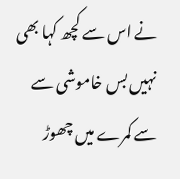نے اس سے کچھ کہا بھی نہیں بس خاموشی سے سے کمرے میں چھوڑ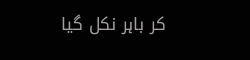کر باہر نکل گیا